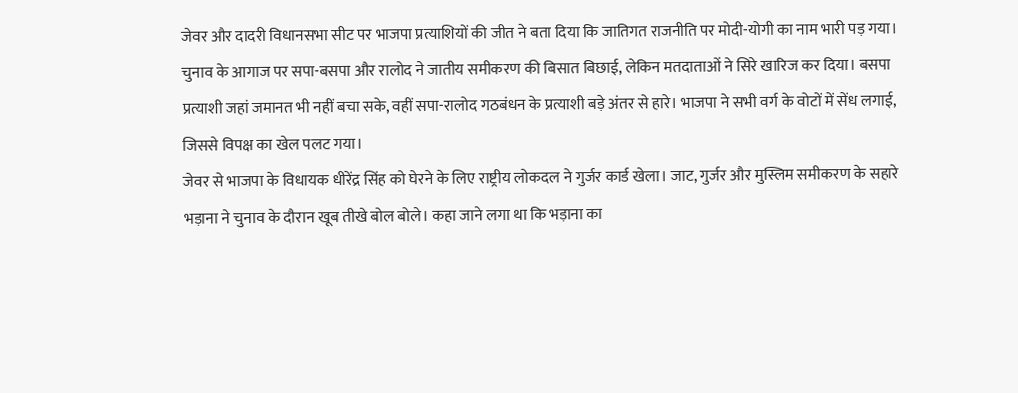जेवर और दादरी विधानसभा सीट पर भाजपा प्रत्याशियों की जीत ने बता दिया कि जातिगत राजनीति पर मोदी-योगी का नाम भारी पड़ गया। चुनाव के आगाज पर सपा-बसपा और रालोद ने जातीय समीकरण की बिसात बिछाई, लेकिन मतदाताओं ने सिरे खारिज कर दिया। बसपा प्रत्याशी जहां जमानत भी नहीं बचा सके, वहीं सपा-रालोद गठबंधन के प्रत्याशी बड़े अंतर से हारे। भाजपा ने सभी वर्ग के वोटों में सेंध लगाई, जिससे विपक्ष का खेल पलट गया।
जेवर से भाजपा के विधायक धीरेंद्र सिंह को घेरने के लिए राष्ट्रीय लोकदल ने गुर्जर कार्ड खेला। जाट, गुर्जर और मुस्लिम समीकरण के सहारे भड़ाना ने चुनाव के दौरान खूब तीखे बोल बोले। कहा जाने लगा था कि भड़ाना का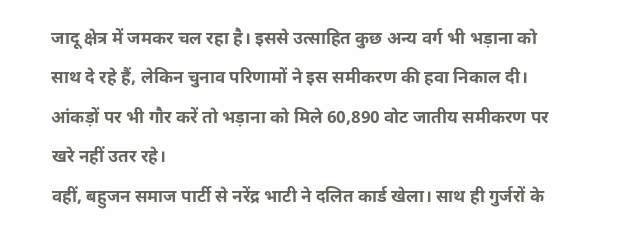जादू क्षेत्र में जमकर चल रहा है। इससे उत्साहित कुछ अन्य वर्ग भी भड़ाना को साथ दे रहे हैं, लेकिन चुनाव परिणामों ने इस समीकरण की हवा निकाल दी। आंकड़ों पर भी गौर करें तो भड़ाना को मिले 60,890 वोट जातीय समीकरण पर खरे नहीं उतर रहे।
वहीं, बहुजन समाज पार्टी से नरेंद्र भाटी ने दलित कार्ड खेला। साथ ही गुर्जरों के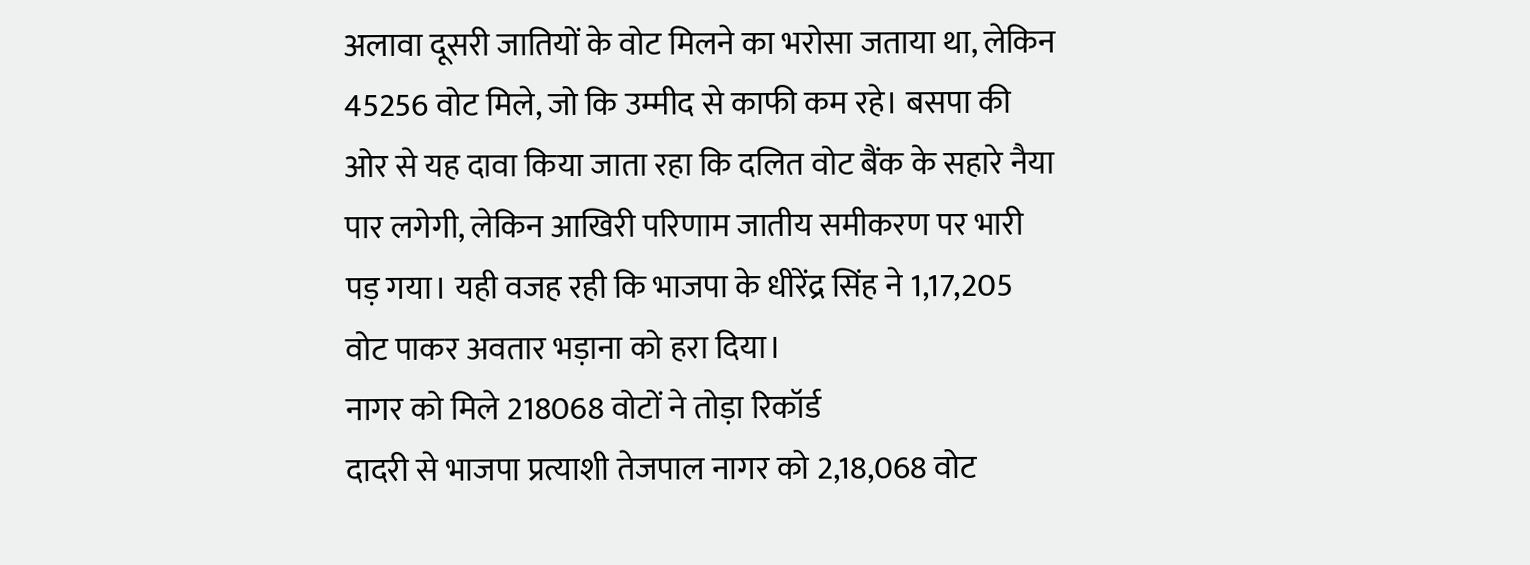अलावा दूसरी जातियों के वोट मिलने का भरोसा जताया था, लेकिन 45256 वोट मिले, जो कि उम्मीद से काफी कम रहे। बसपा की ओर से यह दावा किया जाता रहा कि दलित वोट बैंक के सहारे नैया पार लगेगी, लेकिन आखिरी परिणाम जातीय समीकरण पर भारी पड़ गया। यही वजह रही कि भाजपा के धीरेंद्र सिंह ने 1,17,205 वोट पाकर अवतार भड़ाना को हरा दिया।
नागर को मिले 218068 वोटों ने तोड़ा रिकॉर्ड
दादरी से भाजपा प्रत्याशी तेजपाल नागर को 2,18,068 वोट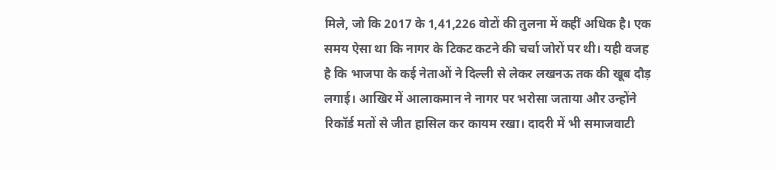मिले, जो कि 2017 के 1,41,226 वोटों की तुलना में कहीं अधिक है। एक समय ऐसा था कि नागर के टिकट कटने की चर्चा जोरों पर थी। यही वजह है कि भाजपा के कई नेताओं ने दिल्ली से लेकर लखनऊ तक की खूब दौड़ लगाई। आखिर में आलाकमान ने नागर पर भरोसा जताया और उन्होंने रिकॉर्ड मतों से जीत हासिल कर कायम रखा। दादरी में भी समाजवाटी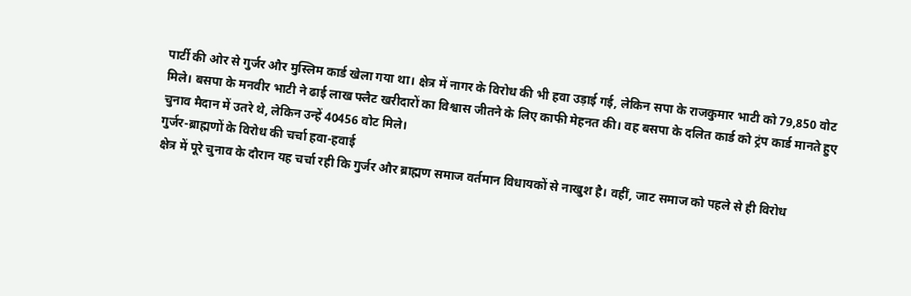पार्टी की ओर से गुर्जर और मुस्लिम कार्ड खेला गया था। क्षेत्र में नागर के विरोध की भी हवा उड़ाई गई, लेकिन सपा के राजकुमार भाटी को 79,850 वोट मिले। बसपा के मनवीर भाटी ने ढाई लाख फ्लैट खरीदारों का विश्वास जीतने के लिए काफी मेहनत की। वह बसपा के दलित कार्ड को ट्रंप कार्ड मानते हुए चुनाव मैदान में उतरे थे, लेकिन उन्हें 40456 वोट मिले।
गुर्जर-ब्राह्मणों के विरोध की चर्चा हवा-हवाई
क्षेत्र में पूरे चुनाव के दौरान यह चर्चा रही कि गुर्जर और ब्राह्मण समाज वर्तमान विधायकों से नाखुश है। वहीं, जाट समाज को पहले से ही विरोध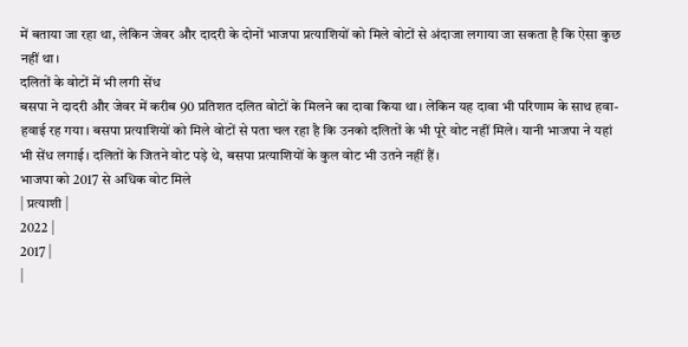में बताया जा रहा था, लेकिन जेवर और दादरी के दोनों भाजपा प्रत्याशियों को मिले वोटों से अंदाजा लगाया जा सकता है कि ऐसा कुछ नहीं था।
दलितों के वोटों में भी लगी सेंध
बसपा ने दादरी और जेवर में करीब 90 प्रतिशत दलित वोटों के मिलने का दावा किया था। लेकिन यह दावा भी परिणाम के साथ हवा-हवाई रह गया। बसपा प्रत्याशियों को मिले वोटों से पता चल रहा है कि उनको दलितों के भी पूरे वोट नहीं मिले। यानी भाजपा ने यहां भी सेंध लगाई। दलितों के जितने वोट पड़े थे, बसपा प्रत्याशियों के कुल वोट भी उतने नहीं हैं।
भाजपा को 2017 से अधिक वोट मिले
| प्रत्याशी |
2022 |
2017 |
|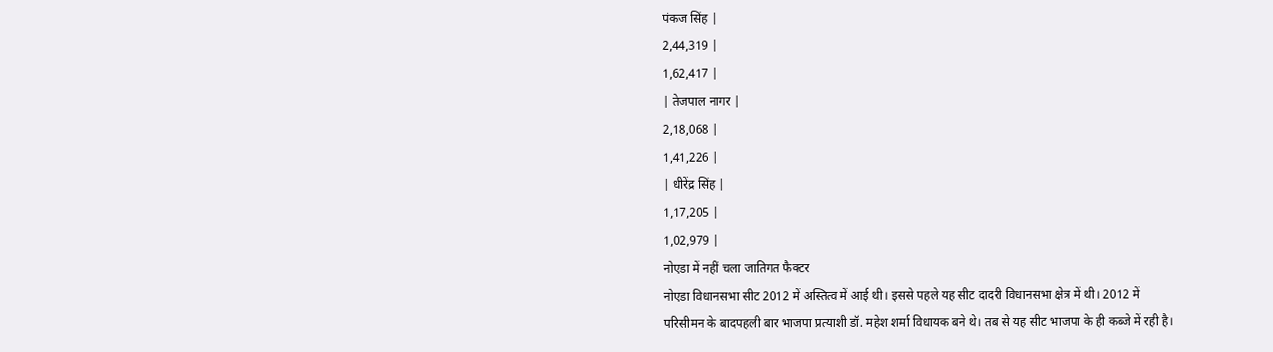पंकज सिंह |
2,44,319 |
1,62,417 |
| तेजपाल नागर |
2,18,068 |
1,41,226 |
| धीरेंद्र सिंह |
1,17,205 |
1,02,979 |
नोएडा में नहीं चला जातिगत फैक्टर
नोएडा विधानसभा सीट 2012 में अस्तित्व में आई थी। इससे पहले यह सीट दादरी विधानसभा क्षेत्र में थी। 2012 में परिसीमन के बादपहली बार भाजपा प्रत्याशी डॉ. महेश शर्मा विधायक बने थे। तब से यह सीट भाजपा के ही कब्जे में रही है।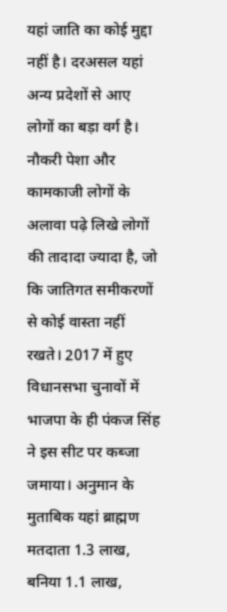यहां जाति का कोई मुद्दा नहीं है। दरअसल यहां अन्य प्रदेशों से आए लोगों का बड़ा वर्ग है। नौकरी पेशा और कामकाजी लोगों के अलावा पढ़े लिखे लोगों की तादादा ज्यादा है, जो कि जातिगत समीकरणों से कोई वास्ता नहीं रखते। 2017 में हुए विधानसभा चुनावों में भाजपा के ही पंकज सिंह ने इस सीट पर कब्जा जमाया। अनुमान के मुताबिक यहां ब्राह्मण मतदाता 1.3 लाख, बनिया 1.1 लाख,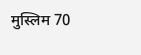मुस्लिम 70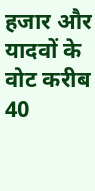हजार और यादवों के वोट करीब 40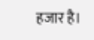हजार है।